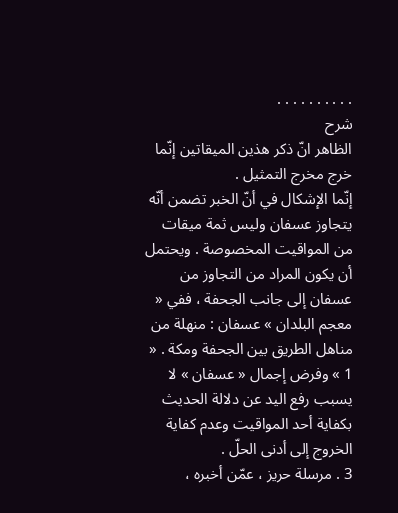. . . . . . . . . .
شرح
الظاهر انّ ذكر هذين الميقاتين إنّما خرج مخرج التمثيل .
إنّما الإشكال في أنّ الخبر تضمن أنّه يتجاوز عسفان وليس ثمة ميقات من المواقيت المخصوصة . ويحتمل أن يكون المراد من التجاوز من عسفان إلى جانب الجحفة ، ففي « معجم البلدان » عسفان : منهلة من مناهل الطريق بين الجحفة ومكة . « 1 » وفرض إجمال « عسفان » لا يسبب رفع اليد عن دلالة الحديث بكفاية أحد المواقيت وعدم كفاية الخروج إلى أدنى الحلّ .
3 . مرسلة حريز ، عمّن أخبره ،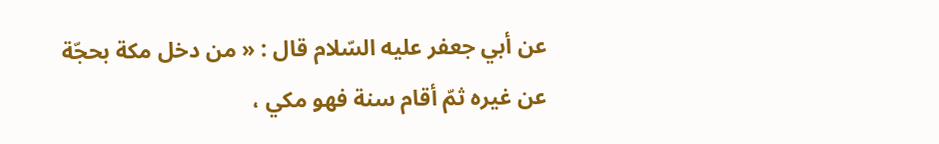عن أبي جعفر عليه السّلام قال : « من دخل مكة بحجّة عن غيره ثمّ أقام سنة فهو مكي ،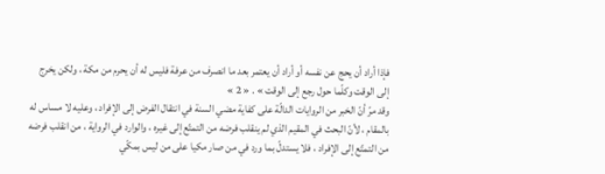فإذا أراد أن يحج عن نفسه أو أراد أن يعتمر بعد ما انصرف من عرفة فليس له أن يحرم من مكة ، ولكن يخرج إلى الوقت وكلّما حول رجع إلى الوقت » . « 2 »
وقد مرّ أنّ الخبر من الروايات الدالّة على كفاية مضي السنة في انتقال الفرض إلى الإفراد ، وعليه لا مساس له بالمقام ، لأنّ البحث في المقيم الذي لم ينقلب فرضه من التمتّع إلى غيره ، والوارد في الرواية ، من انقلب فرضه من التمتّع إلى الإفراد ، فلا يستدلّ بما ورد في من صار مكيا على من ليس بمكّي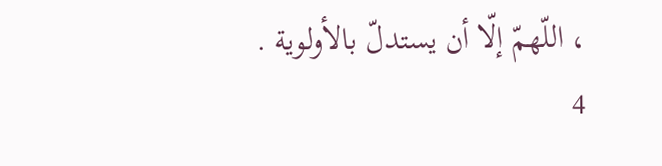، اللّهمّ إلّا أن يستدلّ بالأولوية .
4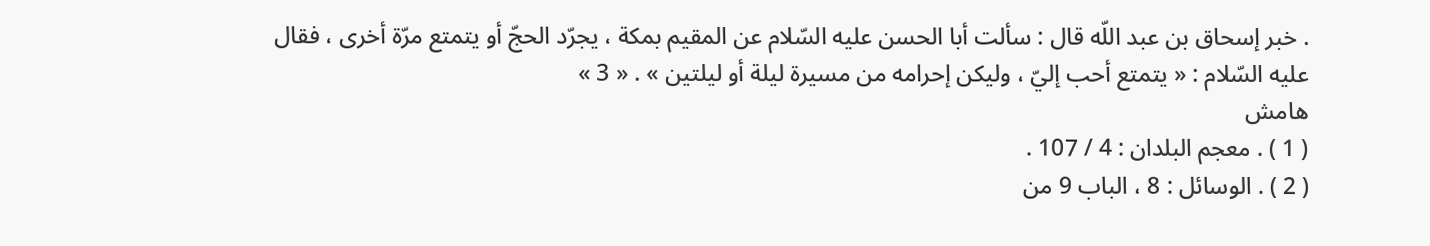. خبر إسحاق بن عبد اللّه قال : سألت أبا الحسن عليه السّلام عن المقيم بمكة ، يجرّد الحجّ أو يتمتع مرّة أخرى ، فقال عليه السّلام : « يتمتع أحب إليّ ، وليكن إحرامه من مسيرة ليلة أو ليلتين » . « 3 »
هامش
( 1 ) . معجم البلدان : 4 / 107 .
( 2 ) . الوسائل : 8 ، الباب 9 من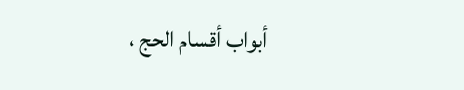أبواب أقسام الحج ،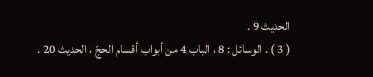الحديث 9 .
( 3 ) . الوسائل : 8 ، الباب 4 من أبواب أقسام الحجّ ، الحديث 20 .